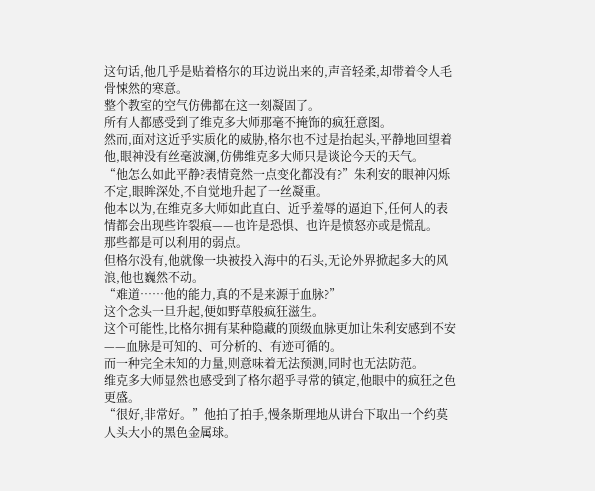这句话,他几乎是贴着格尔的耳边说出来的,声音轻柔,却带着令人毛骨悚然的寒意。
整个教室的空气仿佛都在这一刻凝固了。
所有人都感受到了维克多大师那毫不掩饰的疯狂意图。
然而,面对这近乎实质化的威胁,格尔也不过是抬起头,平静地回望着他,眼神没有丝毫波澜,仿佛维克多大师只是谈论今天的天气。
“他怎么如此平静?表情竟然一点变化都没有?”朱利安的眼神闪烁不定,眼眸深处,不自觉地升起了一丝凝重。
他本以为,在维克多大师如此直白、近乎羞辱的逼迫下,任何人的表情都会出现些许裂痕——也许是恐惧、也许是愤怒亦或是慌乱。
那些都是可以利用的弱点。
但格尔没有,他就像一块被投入海中的石头,无论外界掀起多大的风浪,他也巍然不动。
“难道……他的能力,真的不是来源于血脉?”
这个念头一旦升起,便如野草般疯狂滋生。
这个可能性,比格尔拥有某种隐藏的顶级血脉更加让朱利安感到不安——血脉是可知的、可分析的、有迹可循的。
而一种完全未知的力量,则意味着无法预测,同时也无法防范。
维克多大师显然也感受到了格尔超乎寻常的镇定,他眼中的疯狂之色更盛。
“很好,非常好。”他拍了拍手,慢条斯理地从讲台下取出一个约莫人头大小的黑色金属球。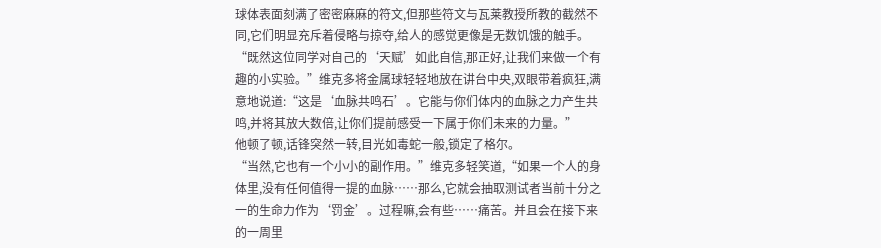球体表面刻满了密密麻麻的符文,但那些符文与瓦莱教授所教的截然不同,它们明显充斥着侵略与掠夺,给人的感觉更像是无数饥饿的触手。
“既然这位同学对自己的‘天赋’如此自信,那正好,让我们来做一个有趣的小实验。”维克多将金属球轻轻地放在讲台中央,双眼带着疯狂,满意地说道:“这是‘血脉共鸣石’。它能与你们体内的血脉之力产生共鸣,并将其放大数倍,让你们提前感受一下属于你们未来的力量。”
他顿了顿,话锋突然一转,目光如毒蛇一般,锁定了格尔。
“当然,它也有一个小小的副作用。”维克多轻笑道,“如果一个人的身体里,没有任何值得一提的血脉……那么,它就会抽取测试者当前十分之一的生命力作为‘罚金’。过程嘛,会有些……痛苦。并且会在接下来的一周里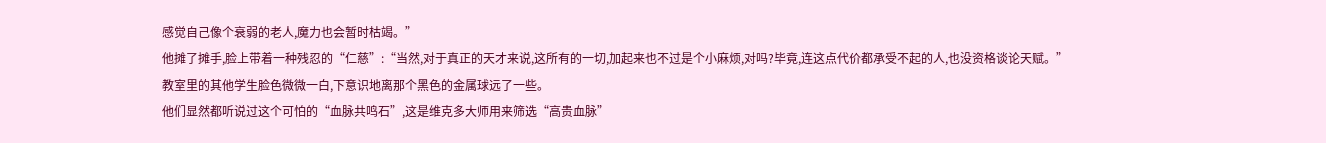感觉自己像个衰弱的老人,魔力也会暂时枯竭。”
他摊了摊手,脸上带着一种残忍的“仁慈”:“当然,对于真正的天才来说,这所有的一切,加起来也不过是个小麻烦,对吗?毕竟,连这点代价都承受不起的人,也没资格谈论天赋。”
教室里的其他学生脸色微微一白,下意识地离那个黑色的金属球远了一些。
他们显然都听说过这个可怕的“血脉共鸣石”,这是维克多大师用来筛选“高贵血脉”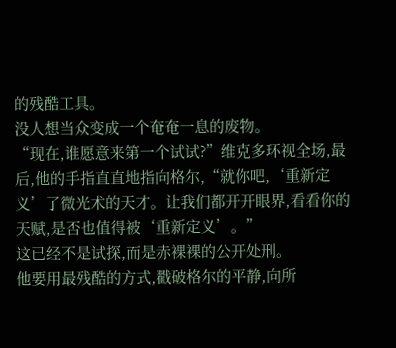的残酷工具。
没人想当众变成一个奄奄一息的废物。
“现在,谁愿意来第一个试试?”维克多环视全场,最后,他的手指直直地指向格尔,“就你吧,‘重新定义’了微光术的天才。让我们都开开眼界,看看你的天赋,是否也值得被‘重新定义’。”
这已经不是试探,而是赤裸裸的公开处刑。
他要用最残酷的方式,戳破格尔的平静,向所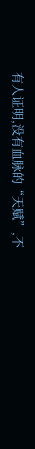有人证明,没有血脉的“天赋”,不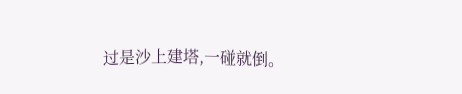过是沙上建塔,一碰就倒。